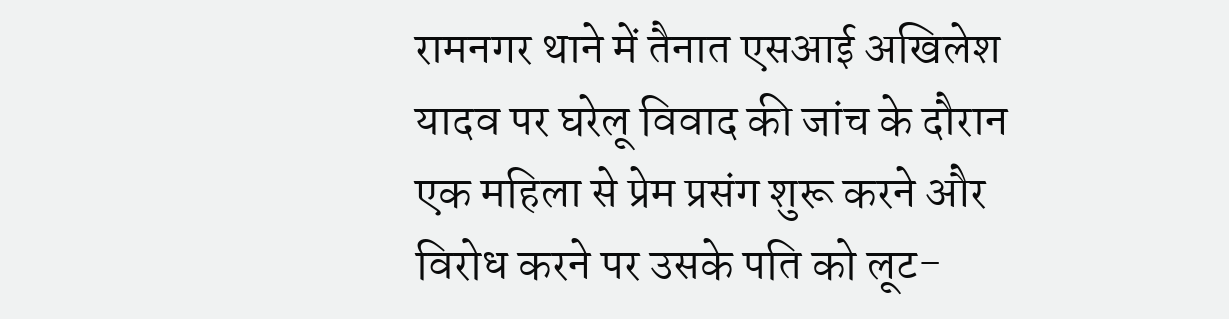रामनगर थाने में तैनात एसआई अखिलेश यादव पर घरेलू विवाद की जांच के दौरान एक महिला से प्रेम प्रसंग शुरू करने और विरोध करने पर उसके पति को लूट-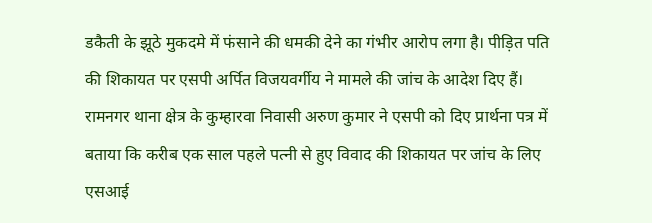डकैती के झूठे मुकदमे में फंसाने की धमकी देने का गंभीर आरोप लगा है। पीड़ित पति की शिकायत पर एसपी अर्पित विजयवर्गीय ने मामले की जांच के आदेश दिए हैं।
रामनगर थाना क्षेत्र के कुम्हारवा निवासी अरुण कुमार ने एसपी को दिए प्रार्थना पत्र में बताया कि करीब एक साल पहले पत्नी से हुए विवाद की शिकायत पर जांच के लिए एसआई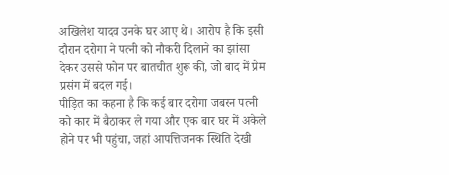अखिलेश यादव उनके घर आए थे। आरोप है कि इसी दौरान दरोगा ने पत्नी को नौकरी दिलाने का झांसा देकर उससे फोन पर बातचीत शुरू की, जो बाद में प्रेम प्रसंग में बदल गई।
पीड़ित का कहना है कि कई बार दरोगा जबरन पत्नी को कार में बैठाकर ले गया और एक बार घर में अकेले होने पर भी पहुंचा, जहां आपत्तिजनक स्थिति देखी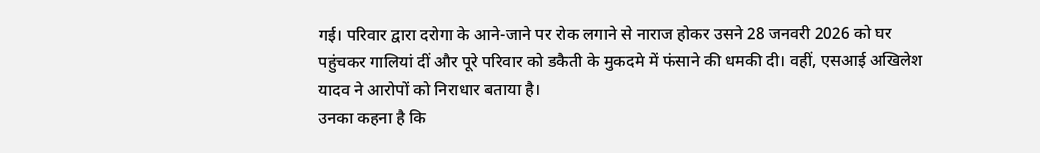गई। परिवार द्वारा दरोगा के आने-जाने पर रोक लगाने से नाराज होकर उसने 28 जनवरी 2026 को घर पहुंचकर गालियां दीं और पूरे परिवार को डकैती के मुकदमे में फंसाने की धमकी दी। वहीं, एसआई अखिलेश यादव ने आरोपों को निराधार बताया है।
उनका कहना है कि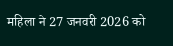महिला ने 27 जनवरी 2026 को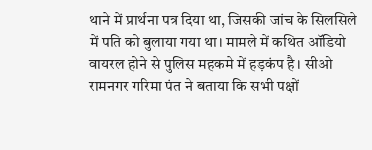थाने में प्रार्थना पत्र दिया था, जिसकी जांच के सिलसिले में पति को बुलाया गया था। मामले में कथित ऑडियो वायरल होने से पुलिस महकमे में हड़कंप है। सीओ रामनगर गरिमा पंत ने बताया कि सभी पक्षों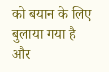को बयान के लिए बुलाया गया है और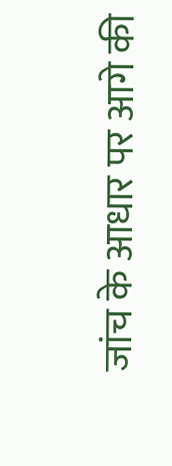जांच के आधार पर आगे की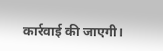कार्रवाई की जाएगी।